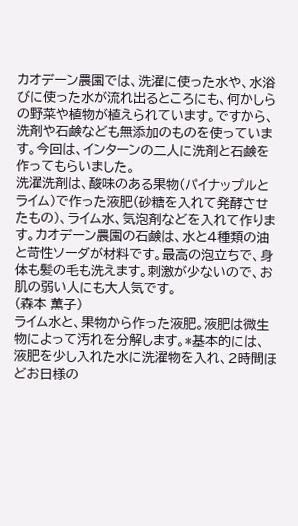カオデーン農園では、洗濯に使った水や、水浴びに使った水が流れ出るところにも、何かしらの野菜や植物が植えられています。ですから、洗剤や石鹸なども無添加のものを使っています。今回は、インターンの二人に洗剤と石鹸を作ってもらいました。
洗濯洗剤は、酸味のある果物(パイナップルとライム)で作った液肥(砂糖を入れて発酵させたもの)、ライム水、気泡剤などを入れて作ります。カオデーン農園の石鹸は、水と4種類の油と苛性ソーダが材料です。最高の泡立ちで、身体も髪の毛も洗えます。刺激が少ないので、お肌の弱い人にも大人気です。
(森本 薫子)
ライム水と、果物から作った液肥。液肥は微生物によって汚れを分解します。*基本的には、液肥を少し入れた水に洗濯物を入れ、2時間ほどお日様の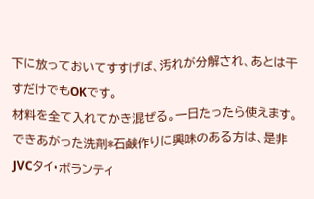下に放っておいてすすげば、汚れが分解され、あとは干すだけでもOKです。
材料を全て入れてかき混ぜる。一日たったら使えます。
できあがった洗剤*石鹸作りに興味のある方は、是非JVCタイ・ボランティ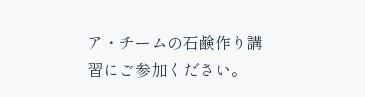ア・チームの石鹸作り講習にご参加ください。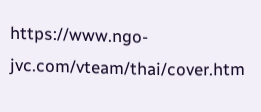https://www.ngo-jvc.com/vteam/thai/cover.htm